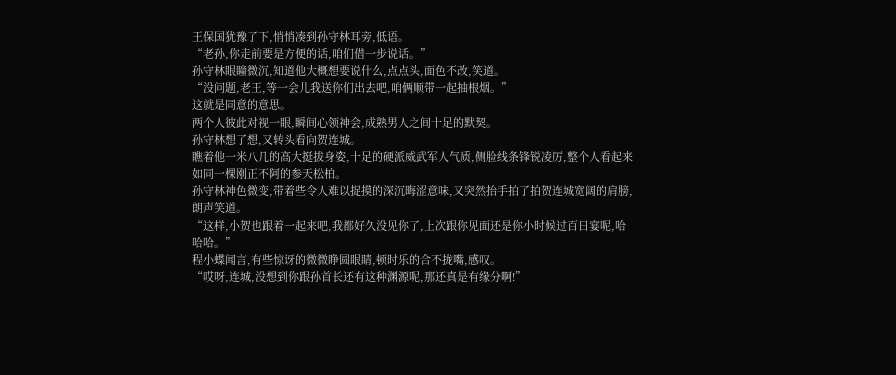王保国犹豫了下,悄悄凑到孙守林耳旁,低语。
“老孙,你走前要是方便的话,咱们借一步说话。”
孙守林眼瞳微沉,知道他大概想要说什么,点点头,面色不改,笑道。
“没问题,老王,等一会儿我送你们出去吧,咱俩顺带一起抽根烟。”
这就是同意的意思。
两个人彼此对视一眼,瞬间心领神会,成熟男人之间十足的默契。
孙守林想了想,又转头看向贺连城。
瞧着他一米八几的高大挺拔身姿,十足的硬派威武军人气质,侧脸线条锋锐凌厉,整个人看起来如同一棵刚正不阿的参天松柏。
孙守林神色微变,带着些令人难以捉摸的深沉晦涩意味,又突然抬手拍了拍贺连城宽阔的肩膀,朗声笑道。
“这样,小贺也跟着一起来吧,我都好久没见你了,上次跟你见面还是你小时候过百日宴呢,哈哈哈。”
程小蝶闻言,有些惊讶的微微睁圆眼睛,顿时乐的合不拢嘴,感叹。
“哎呀,连城,没想到你跟孙首长还有这种渊源呢,那还真是有缘分啊!”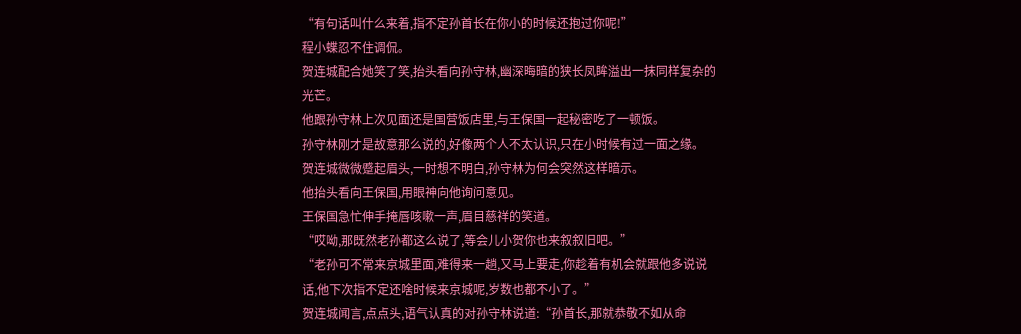“有句话叫什么来着,指不定孙首长在你小的时候还抱过你呢!”
程小蝶忍不住调侃。
贺连城配合她笑了笑,抬头看向孙守林,幽深晦暗的狭长凤眸溢出一抹同样复杂的光芒。
他跟孙守林上次见面还是国营饭店里,与王保国一起秘密吃了一顿饭。
孙守林刚才是故意那么说的,好像两个人不太认识,只在小时候有过一面之缘。
贺连城微微蹙起眉头,一时想不明白,孙守林为何会突然这样暗示。
他抬头看向王保国,用眼神向他询问意见。
王保国急忙伸手掩唇咳嗽一声,眉目慈祥的笑道。
“哎呦,那既然老孙都这么说了,等会儿小贺你也来叙叙旧吧。”
“老孙可不常来京城里面,难得来一趟,又马上要走,你趁着有机会就跟他多说说话,他下次指不定还啥时候来京城呢,岁数也都不小了。”
贺连城闻言,点点头,语气认真的对孙守林说道:“孙首长,那就恭敬不如从命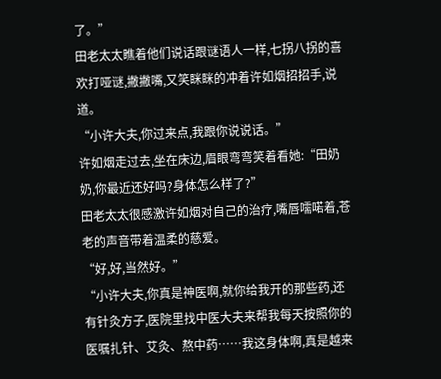了。”
田老太太瞧着他们说话跟谜语人一样,七拐八拐的喜欢打哑谜,撇撇嘴,又笑眯眯的冲着许如烟招招手,说道。
“小许大夫,你过来点,我跟你说说话。”
许如烟走过去,坐在床边,眉眼弯弯笑着看她:“田奶奶,你最近还好吗?身体怎么样了?”
田老太太很感激许如烟对自己的治疗,嘴唇嚅喏着,苍老的声音带着温柔的慈爱。
“好,好,当然好。”
“小许大夫,你真是神医啊,就你给我开的那些药,还有针灸方子,医院里找中医大夫来帮我每天按照你的医嘱扎针、艾灸、熬中药……我这身体啊,真是越来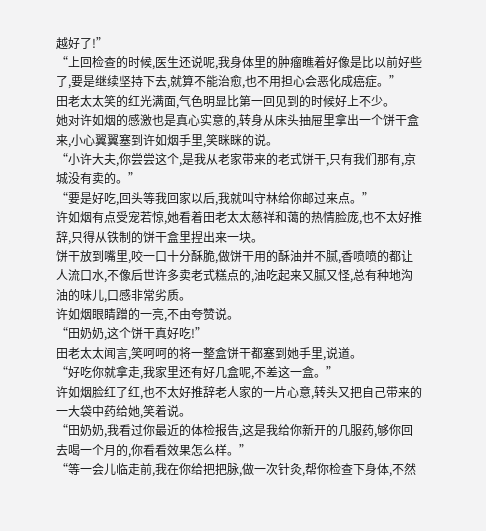越好了!”
“上回检查的时候,医生还说呢,我身体里的肿瘤瞧着好像是比以前好些了,要是继续坚持下去,就算不能治愈,也不用担心会恶化成癌症。”
田老太太笑的红光满面,气色明显比第一回见到的时候好上不少。
她对许如烟的感激也是真心实意的,转身从床头抽屉里拿出一个饼干盒来,小心翼翼塞到许如烟手里,笑眯眯的说。
“小许大夫,你尝尝这个,是我从老家带来的老式饼干,只有我们那有,京城没有卖的。”
“要是好吃,回头等我回家以后,我就叫守林给你邮过来点。”
许如烟有点受宠若惊,她看着田老太太慈祥和蔼的热情脸庞,也不太好推辞,只得从铁制的饼干盒里捏出来一块。
饼干放到嘴里,咬一口十分酥脆,做饼干用的酥油并不腻,香喷喷的都让人流口水,不像后世许多卖老式糕点的,油吃起来又腻又怪,总有种地沟油的味儿,口感非常劣质。
许如烟眼睛蹭的一亮,不由夸赞说。
“田奶奶,这个饼干真好吃!”
田老太太闻言,笑呵呵的将一整盒饼干都塞到她手里,说道。
“好吃你就拿走,我家里还有好几盒呢,不差这一盒。”
许如烟脸红了红,也不太好推辞老人家的一片心意,转头又把自己带来的一大袋中药给她,笑着说。
“田奶奶,我看过你最近的体检报告,这是我给你新开的几服药,够你回去喝一个月的,你看看效果怎么样。”
“等一会儿临走前,我在你给把把脉,做一次针灸,帮你检查下身体,不然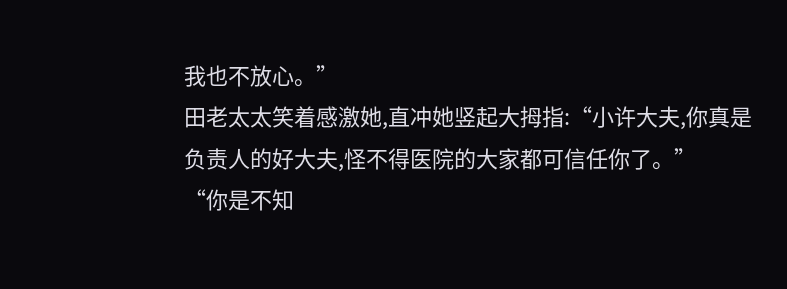我也不放心。”
田老太太笑着感激她,直冲她竖起大拇指:“小许大夫,你真是负责人的好大夫,怪不得医院的大家都可信任你了。”
“你是不知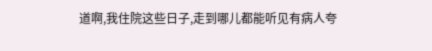道啊,我住院这些日子,走到哪儿都能听见有病人夸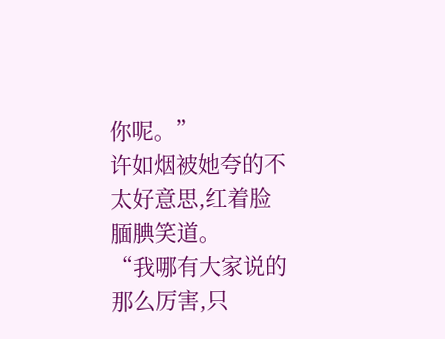你呢。”
许如烟被她夸的不太好意思,红着脸腼腆笑道。
“我哪有大家说的那么厉害,只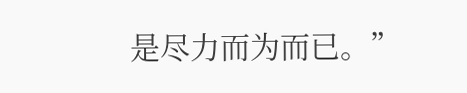是尽力而为而已。”